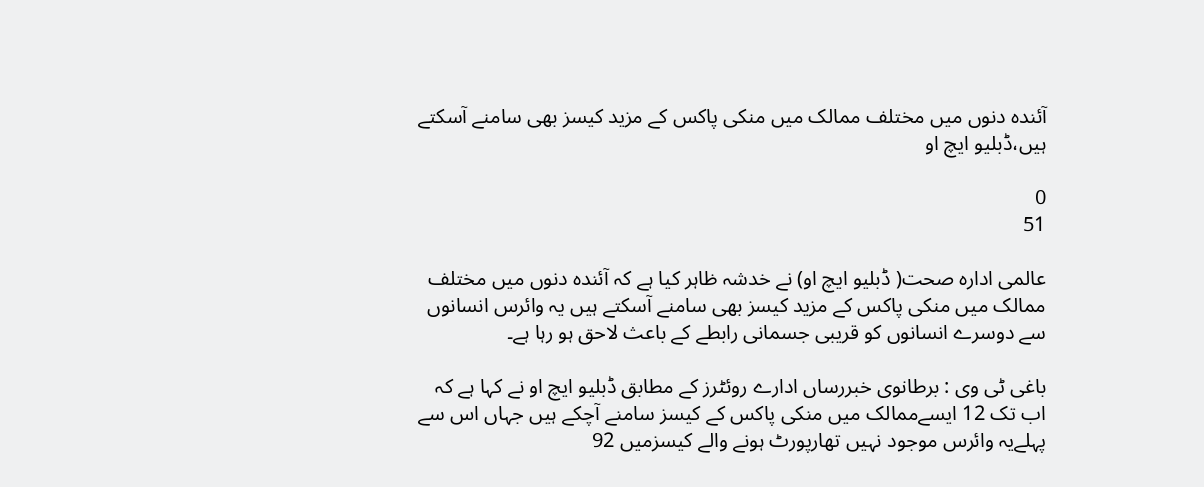آئندہ دنوں میں مختلف ممالک میں منکی پاکس کے مزید کیسز بھی سامنے آسکتے ہیں،ڈبلیو ایچ او

0
51

عالمی ادارہ صحت( ڈبلیو ایچ او) نے خدشہ ظاہر کیا ہے کہ آئندہ دنوں میں مختلف ممالک میں منکی پاکس کے مزید کیسز بھی سامنے آسکتے ہیں یہ وائرس انسانوں سے دوسرے انسانوں کو قریبی جسمانی رابطے کے باعث لاحق ہو رہا ہے۔

باغی ٹی وی : برطانوی خبررساں ادارے روئٹرز کے مطابق ڈبلیو ایچ او نے کہا ہے کہ اب تک 12 ایسےممالک میں منکی پاکس کے کیسز سامنے آچکے ہیں جہاں اس سے پہلےیہ وائرس موجود نہیں تھارپورٹ ہونے والے کیسزمیں 92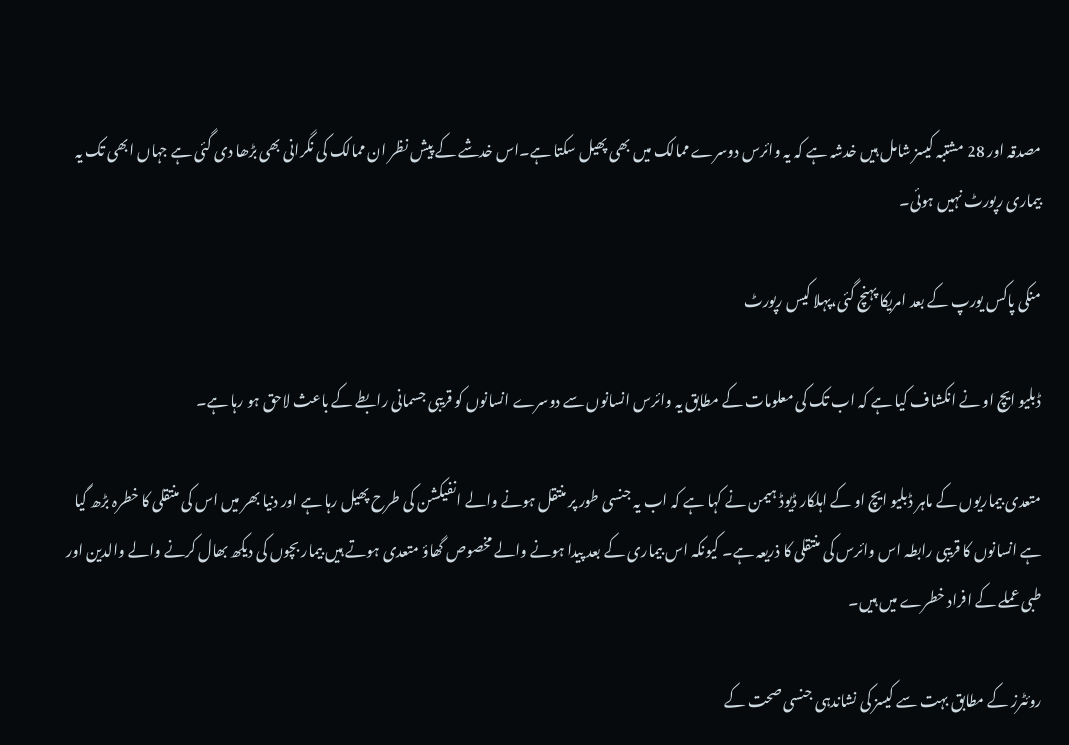مصدقہ اور 28 مشتبہ کیسز شامل ہیں خدشہ ہے کہ یہ وائرس دوسرے ممالک میں بھی پھیل سکتا ہے۔اس خدشے کے پیش نظر ان ممالک کی نگرانی بھی بڑھا دی گئی ہے جہاں ابھی تک یہ بیماری رپورٹ نہیں ہوئی۔

منکی پاکس یورپ کے بعد امریکا پہنچ گئی،پہلا کیس رپورٹ

ڈبلیو ایچ او نے انکشاف کیا ہے کہ اب تک کی معلومات کے مطابق یہ وائرس انسانوں سے دوسرے انسانوں کو قریبی جسمانی رابطے کے باعث لاحق ہو رہا ہے۔

متعدی بیماریوں کے ماہر ڈبلیو ایچ او کے اہلکار ڈیوڈ ہیمن نے کہا ہے کہ اب یہ جنسی طور پر منتقل ہونے والے انفیکشن کی طرح پھیل رہا ہے اور دنیا بھر میں اس کی منتقلی کا خطرہ بڑھ گیا ہے انسانوں کا قریبی رابطہ اس وائرس کی منتقلی کا ذریعہ ہے۔ کیونکہ اس بیماری کے بعد پیدا ہونے والے مخصوص گھاؤ متعدی ہوتے ہیں بیمار بچوں کی دیکھ بھال کرنے والے والدین اور طبی عملے کے افراد خطرے میں ہیں۔

روئٹرز کے مطابق بہت سے کیسز کی نشاندہی جنسی صحت کے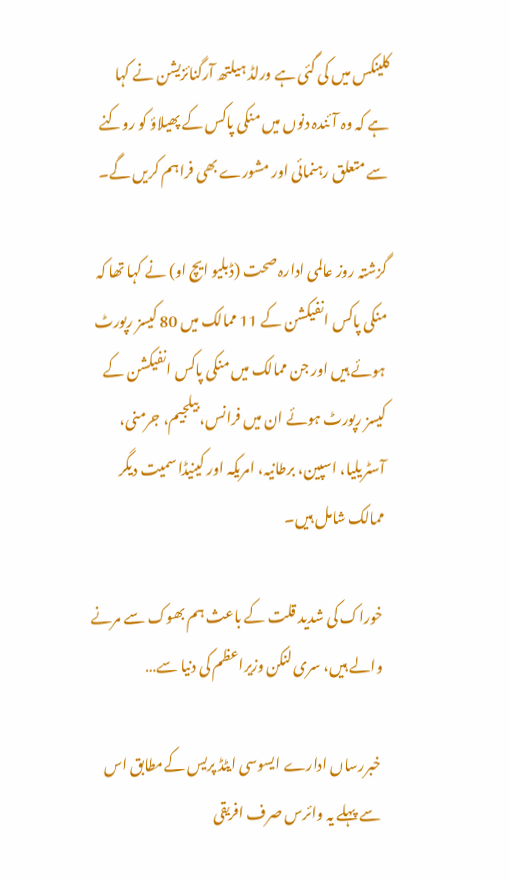کلینکس میں کی گئی ہے ورلڈ ہیلتھ آرگنائزیشن نے کہا ہے کہ وہ آئندہ دنوں میں منکی پاکس کے پھیلاؤ کو روکنے سے متعلق رہنمائی اور مشورے بھی فراہم کریں گے۔

گزشتہ روز عالمی ادارہ صحت (ڈبلیو ایچ او) نے کہا تھا کہ منکی پاکس انفیکشن کے 11 ممالک میں 80 کیسز رپورٹ ہوئے ہیں اور جن ممالک میں منکی پاکس انفیکشن کے کیسز رپورٹ ہوئے ان میں فرانس، بیلجیم، جرمنی، آسٹریلیا، اسپین، برطانیہ، امریکہ اور کینیڈا سمیت دیگر ممالک شامل ہیں۔

خوراک کی شدید قلت کے باعث ہم بھوک سے مرنے والے ہیں، سری لنکن وزیراعظم کی دنیا سے…

خبررساں ادارے ایسوسی ایٹڈ پریس کےمطابق اس سے پہلے یہ وائرس صرف افریقی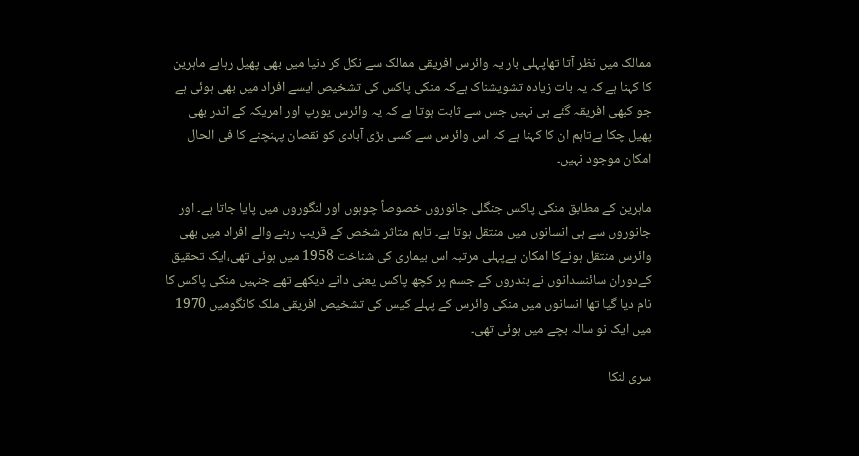ممالک میں نظر آتا تھاپہلی بار یہ وائرس افریقی ممالک سے نکل کر دنیا میں بھی پھیل رہاہے ماہرین کا کہنا ہے کہ یہ بات زیادہ تشویشناک ہےکہ منکی پاکس کی تشخیص ایسے افراد میں بھی ہوئی ہے جو کبھی افریقہ گئے ہی نہیں جس سے ثابت ہوتا ہے کہ یہ وائرس یورپ اور امریکہ کے اندر بھی پھیل چکا ہےتاہم ان کا کہنا ہے کہ اس وائرس سے کسی بڑی آبادی کو نقصان پہنچنے کا فی الحال امکان موجود نہیں۔

ماہرین کے مطابق منکی پاکس جنگلی جانوروں خصوصاً چوہوں اور لنگوروں میں پایا جاتا ہے۔ اور جانوروں سے ہی انسانوں میں منتقل ہوتا ہے۔ تاہم متاثر شخص کے قریب رہنے والے افراد میں بھی وائرس منتقل ہونےکا امکان ہےپہلی مرتبہ اس بیماری کی شناخت 1958 میں ہوئی تھی،ایک تحقیق کےدوران سائنسدانوں نے بندروں کے جسم پر کچھ پاکس یعنی دانے دیکھے تھے جنہیں منکی پاکس کا نام دیا گیا تھا انسانوں میں منکی وائرس کے پہلے کیس کی تشخیص افریقی ملک کانگومیں 1970 میں ایک نو سالہ بچے میں ہوئی تھی۔

سری لنکا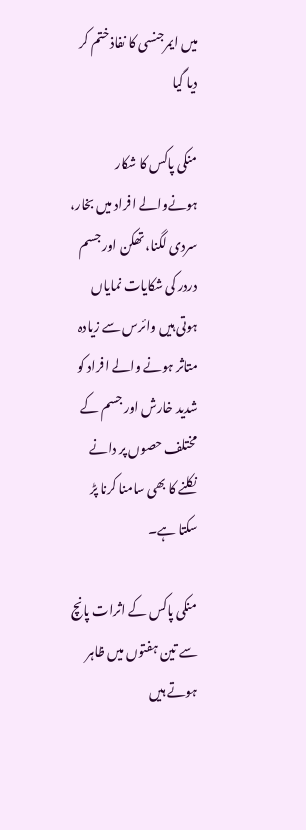میں ایمرجنسی کا نفاذ ختم کر دیا گیا

منکی پاکس کا شکار ہونےوالے افراد میں بخار، سردی لگنا، تھکن اور جسم دردر کی شکایات نمایاں ہوتی ہیں وائرس سے زیادہ متاثر ہونے والے افراد کو شدید خارش اور جسم کے مختلف حصوں پر دانے نکلنے کا بھی سامنا کرنا پڑ سکتا ہے۔

منکی پاکس کے اثرات پانچ سے تین ہفتوں میں ظاہر ہوتے ہیں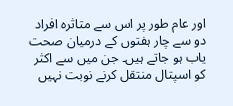اور عام طور پر اس سے متاثرہ افراد دو سے چار ہفتوں کے درمیان صحت یاب ہو جاتے ہیں۔ جن میں سے اکثر کو اسپتال منتقل کرنے نوبت نہیں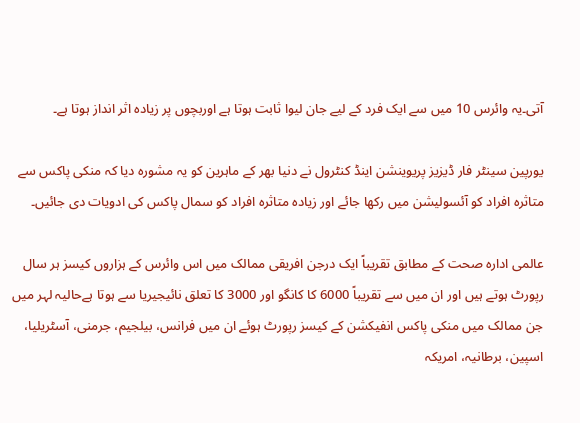آتی۔یہ وائرس 10 میں سے ایک فرد کے لیے جان لیوا ثابت ہوتا ہے اوربچوں پر زیادہ اثر انداز ہوتا ہے۔

یورپین سینٹر فار ڈیزیز پریوینشن اینڈ کنٹرول نے دنیا بھر کے ماہرین کو یہ مشورہ دیا کہ منکی پاکس سے متاثرہ افراد کو آئسولیشن میں رکھا جائے اور زیادہ متاثرہ افراد کو سمال پاکس کی ادویات دی جائیں۔

عالمی ادارہ صحت کے مطابق تقریباً ایک درجن افریقی ممالک میں اس وائرس کے ہزاروں کیسز ہر سال رپورٹ ہوتے ہیں اور ان میں سے تقریباً 6000 کا کانگو اور 3000 کا تعلق نائیجیریا سے ہوتا ہےحالیہ لہر میں جن ممالک میں منکی پاکس انفیکشن کے کیسز رپورٹ ہوئے ان میں فرانس، بیلجیم، جرمنی، آسٹریلیا، اسپین، برطانیہ، امریکہ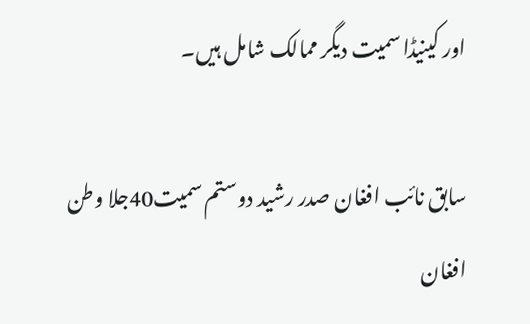اور کینیڈا سمیت دیگر ممالک شامل ہیں۔

سابق نائب افغان صدر رشید دوستم سمیت40جلا وطن افغان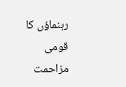رہنماؤں کا قومی مزاحمت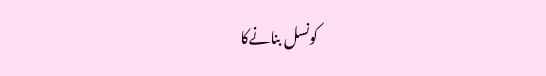کونسل بنانےکا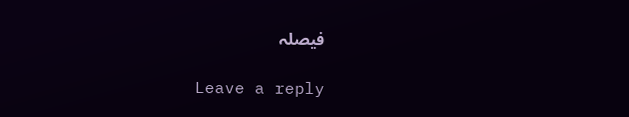فیصلہ

Leave a reply